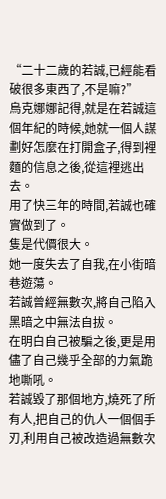“二十二歲的若誠,已經能看破很多東西了,不是嘛?”
烏克娜娜記得,就是在若誠這個年紀的時候,她就一個人謀劃好怎麼在打開盒子,得到裡麵的信息之後,從這裡逃出去。
用了快三年的時間,若誠也確實做到了。
隻是代價很大。
她一度失去了自我,在小街暗巷遊蕩。
若誠曾經無數次,將自己陷入黑暗之中無法自拔。
在明白自己被騙之後,更是用儘了自己幾乎全部的力氣跪地嘶吼。
若誠毀了那個地方,燒死了所有人,把自己的仇人一個個手刃,利用自己被改造過無數次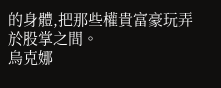的身體,把那些權貴富豪玩弄於股掌之間。
烏克娜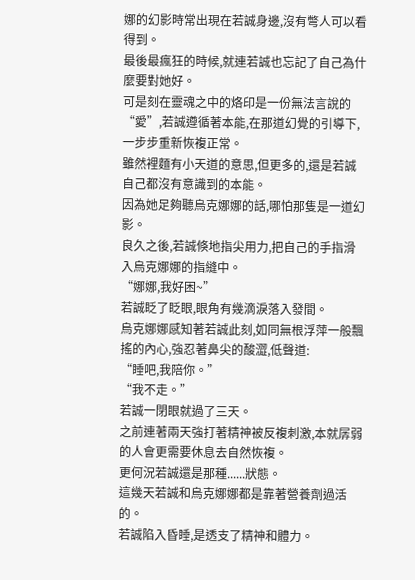娜的幻影時常出現在若誠身邊,沒有彆人可以看得到。
最後最瘋狂的時候,就連若誠也忘記了自己為什麼要對她好。
可是刻在靈魂之中的烙印是一份無法言說的“愛”,若誠遵循著本能,在那道幻覺的引導下,一步步重新恢複正常。
雖然裡麵有小天道的意思,但更多的,還是若誠自己都沒有意識到的本能。
因為她足夠聽烏克娜娜的話,哪怕那隻是一道幻影。
良久之後,若誠倏地指尖用力,把自己的手指滑入烏克娜娜的指縫中。
“娜娜,我好困~”
若誠眨了眨眼,眼角有幾滴淚落入發間。
烏克娜娜感知著若誠此刻,如同無根浮萍一般飄搖的內心,強忍著鼻尖的酸澀,低聲道:
“睡吧,我陪你。”
“我不走。”
若誠一閉眼就過了三天。
之前連著兩天強打著精神被反複刺激,本就孱弱的人會更需要休息去自然恢複。
更何況若誠還是那種......狀態。
這幾天若誠和烏克娜娜都是靠著營養劑過活的。
若誠陷入昏睡,是透支了精神和體力。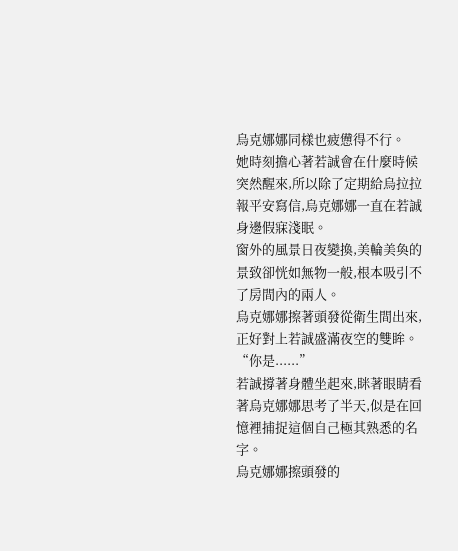烏克娜娜同樣也疲憊得不行。
她時刻擔心著若誠會在什麼時候突然醒來,所以除了定期給烏拉拉報平安寫信,烏克娜娜一直在若誠身邊假寐淺眠。
窗外的風景日夜變換,美輪美奐的景致卻恍如無物一般,根本吸引不了房間內的兩人。
烏克娜娜擦著頭發從衛生間出來,正好對上若誠盛滿夜空的雙眸。
“你是......”
若誠撐著身體坐起來,眯著眼睛看著烏克娜娜思考了半天,似是在回憶裡捕捉這個自己極其熟悉的名字。
烏克娜娜擦頭發的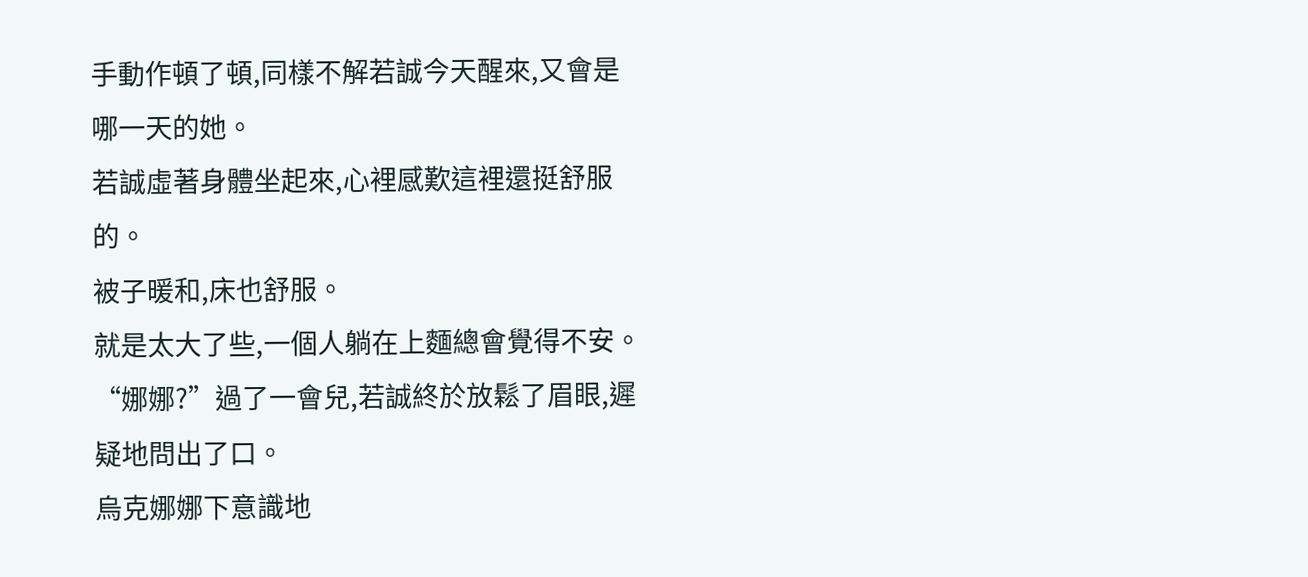手動作頓了頓,同樣不解若誠今天醒來,又會是哪一天的她。
若誠虛著身體坐起來,心裡感歎這裡還挺舒服的。
被子暖和,床也舒服。
就是太大了些,一個人躺在上麵總會覺得不安。
“娜娜?”過了一會兒,若誠終於放鬆了眉眼,遲疑地問出了口。
烏克娜娜下意識地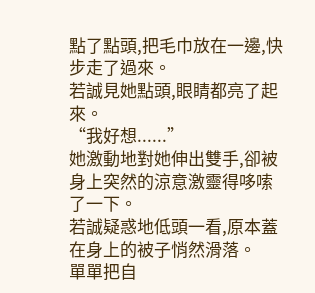點了點頭,把毛巾放在一邊,快步走了過來。
若誠見她點頭,眼睛都亮了起來。
“我好想......”
她激動地對她伸出雙手,卻被身上突然的涼意激靈得哆嗦了一下。
若誠疑惑地低頭一看,原本蓋在身上的被子悄然滑落。
單單把自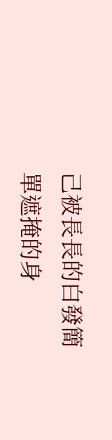己被長長的白發簡單遮掩的身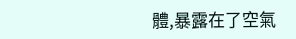體,暴露在了空氣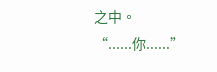之中。
“......你......”